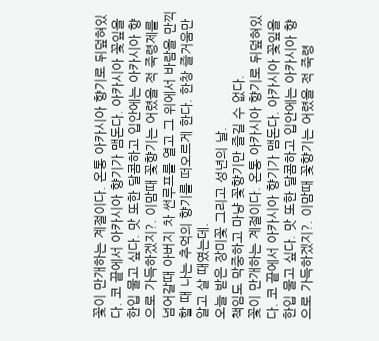꽃이 만개하는 계절이다. 온통 아카시아 향기로 뒤덮혀있다. 코 끝에서 아카시아 향기가 맴돈다. 아카시아 꽃잎을 한입 물고 싶다. 맛 또한 달콤하고 입안에는 아카시아 향으로 가득하겠지?. 이맘때 꽃향기는 어렸을 적 죽령제를 넘어갈때 아버지 차 썬루프를 열고 그 위에서 바람을 만끽할 때 나는 추억의 향기를 떠오르게 한다. 한창 즐거움만 알고 살 때였는데.
오늘 받은 장미꽃 그리고 성년의 날.
책임도 막중하고 마냥 꽃향기만 즐길 수 없다.
꽃이 만개하는 계절이다. 온통 아카시아 향기로 뒤덮혀있다. 코 끝에서 아카시아 향기가 맴돈다. 아카시아 꽃잎을 한입 물고 싶다. 맛 또한 달콤하고 입안에는 아카시아 향으로 가득하겠지?. 이맘때 꽃향기는 어렸을 적 죽령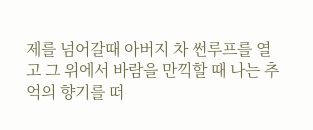제를 넘어갈때 아버지 차 썬루프를 열고 그 위에서 바람을 만끽할 때 나는 추억의 향기를 떠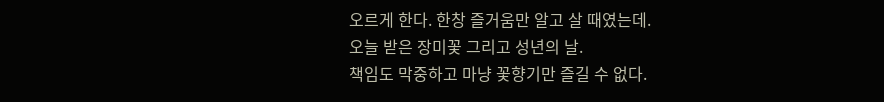오르게 한다. 한창 즐거움만 알고 살 때였는데.
오늘 받은 장미꽃 그리고 성년의 날.
책임도 막중하고 마냥 꽃향기만 즐길 수 없다.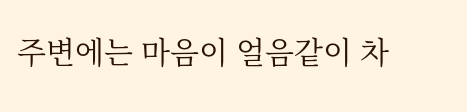주변에는 마음이 얼음같이 차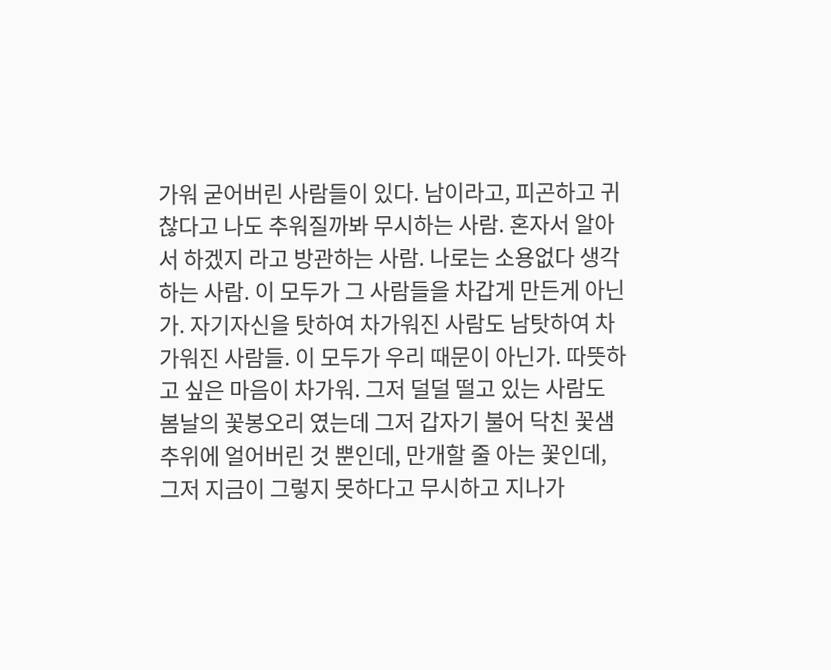가워 굳어버린 사람들이 있다. 남이라고, 피곤하고 귀찮다고 나도 추워질까봐 무시하는 사람. 혼자서 알아서 하겠지 라고 방관하는 사람. 나로는 소용없다 생각하는 사람. 이 모두가 그 사람들을 차갑게 만든게 아닌가. 자기자신을 탓하여 차가워진 사람도 남탓하여 차가워진 사람들. 이 모두가 우리 때문이 아닌가. 따뜻하고 싶은 마음이 차가워. 그저 덜덜 떨고 있는 사람도 봄날의 꽃봉오리 였는데 그저 갑자기 불어 닥친 꽃샘추위에 얼어버린 것 뿐인데, 만개할 줄 아는 꽃인데, 그저 지금이 그렇지 못하다고 무시하고 지나가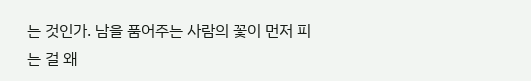는 것인가. 남을 품어주는 사람의 꽃이 먼저 피는 걸 왜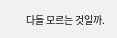다들 모르는 것일까.